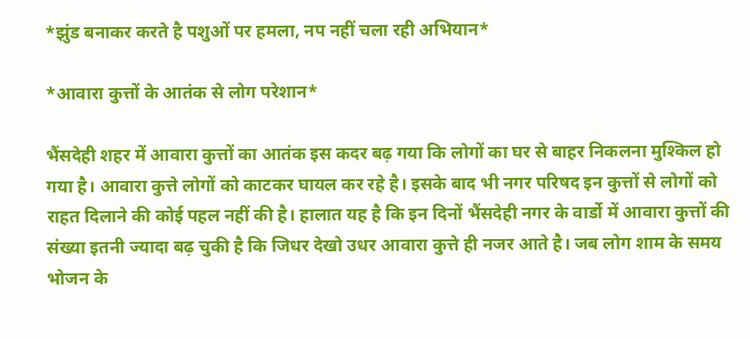*झुंड बनाकर करते है पशुओं पर हमला, नप नहीं चला रही अभियान*

*आवारा कुत्तों के आतंक से लोग परेशान*

भैंसदेही शहर में आवारा कुत्तों का आतंक इस कदर बढ़ गया कि लोगों का घर से बाहर निकलना मुश्किल हो गया है। आवारा कुत्ते लोगों को काटकर घायल कर रहे है। इसके बाद भी नगर परिषद इन कुत्तों से लोगों को राहत दिलाने की कोई पहल नहीं की है। हालात यह है कि इन दिनों भैंसदेही नगर के वार्डो में आवारा कुत्तों की संख्या इतनी ज्यादा बढ़ चुकी है कि जिधर देखो उधर आवारा कुत्ते ही नजर आते है। जब लोग शाम के समय भोजन के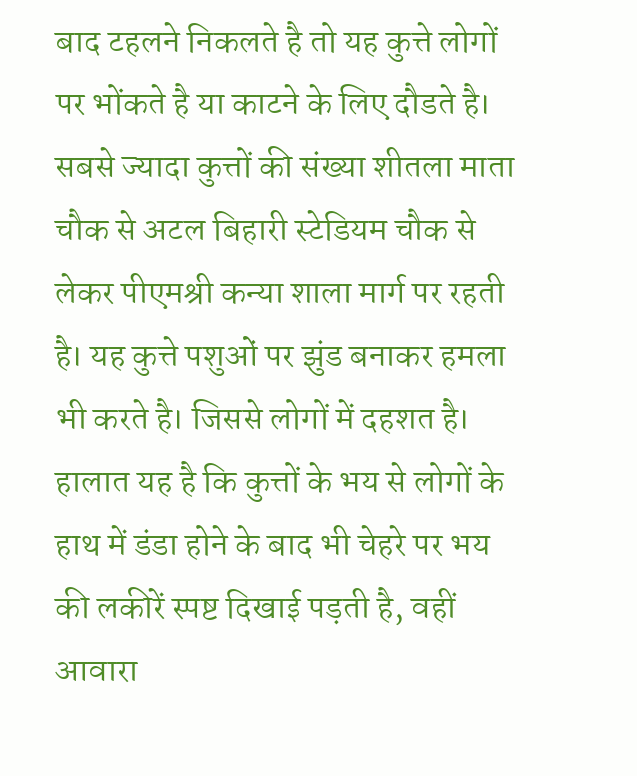बाद टहलने निकलते है तो यह कुत्ते लोगों पर भोंकते है या काटने के लिए दौडते है। सबसे ज्यादा कुत्तों की संख्या शीतला माता चौक से अटल बिहारी स्टेडियम चौक से लेकर पीएमश्री कन्या शाला मार्ग पर रहती है। यह कुत्ते पशुओं पर झुंड बनाकर हमला भी करते है। जिससे लोगों में दहशत है। हालात यह है कि कुत्तों के भय से लोगों के हाथ में डंडा होने के बाद भी चेहरे पर भय की लकीरें स्पष्ट दिखाई पड़ती है, वहीं आवारा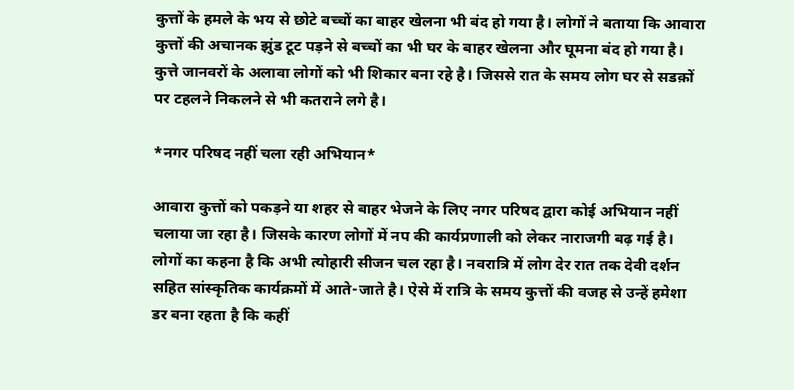कुत्तों के हमले के भय से छोटे बच्चों का बाहर खेलना भी बंद हो गया है। लोगों ने बताया कि आवारा कुत्तों की अचानक झुंड टूट पड़ने से बच्चों का भी घर के बाहर खेलना और घूमना बंद हो गया है। कुत्ते जानवरों के अलावा लोगों को भी शिकार बना रहे है। जिससे रात के समय लोग घर से सडक़ों पर टहलने निकलने से भी कतराने लगे है।

*नगर परिषद नहीं चला रही अभियान*

आवारा कुत्तों को पकड़ने या शहर से बाहर भेजने के लिए नगर परिषद द्वारा कोई अभियान नहीं चलाया जा रहा है। जिसके कारण लोगों में नप की कार्यप्रणाली को लेकर नाराजगी बढ़ गई है। लोगों का कहना है कि अभी त्योहारी सीजन चल रहा है। नवरात्रि में लोग देर रात तक देवी दर्शन सहित सांस्कृतिक कार्यक्रमों में आते-जाते है। ऐसे में रात्रि के समय कुत्तों की वजह से उन्हें हमेशा डर बना रहता है कि कहीं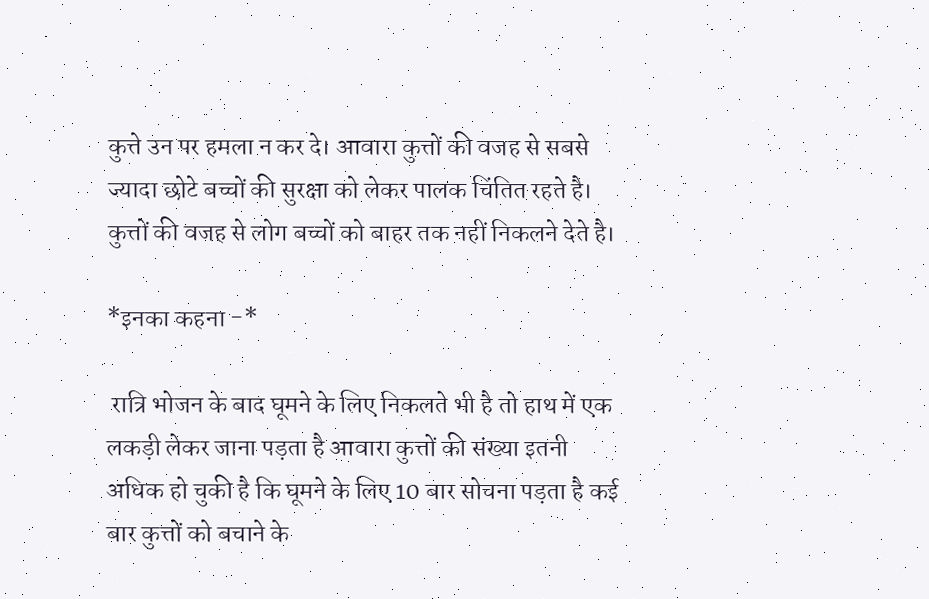कुत्ते उन पर हमला न कर दे। आवारा कुत्तों की वजह से सबसे ज्यादा छोटे बच्चों की सुरक्षा को लेकर पालक चिंतित रहते है। कुत्तों की वजह से लोग बच्चों को बाहर तक नहीं निकलने देते है।

*इनका कहना -*

 रात्रि भोजन के बाद घूमने के लिए निकलते भी है तो हाथ में एक लकड़ी लेकर जाना पड़ता है आवारा कुत्तों की संख्या इतनी अधिक हो चुकी है कि घूमने के लिए 10 बार सोचना पड़ता है कई बार कुत्तों को बचाने के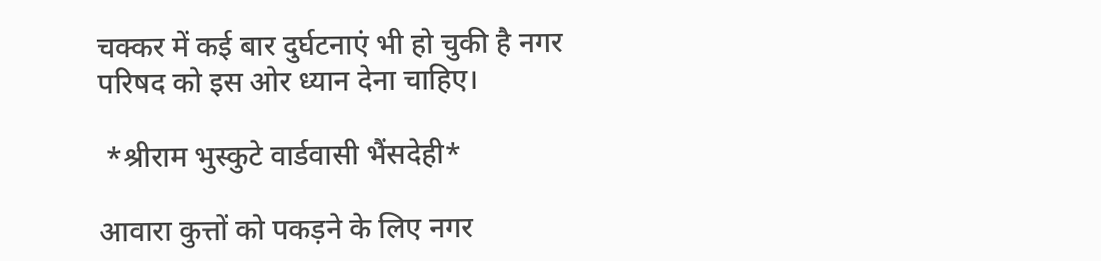चक्कर में कई बार दुर्घटनाएं भी हो चुकी है नगर परिषद को इस ओर ध्यान देना चाहिए।

 *श्रीराम भुस्कुटे वार्डवासी भैंसदेही*

आवारा कुत्तों को पकड़ने के लिए नगर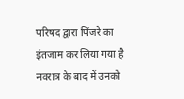परिषद द्वारा पिंजरे का इंतजाम कर लिया गया है नवरात्र के बाद में उनको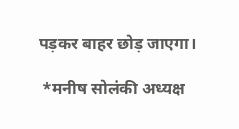पड़कर बाहर छोड़ जाएगा।

 *मनीष सोलंकी अध्यक्ष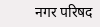नगर परिषद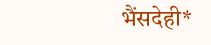भैंसदेही*